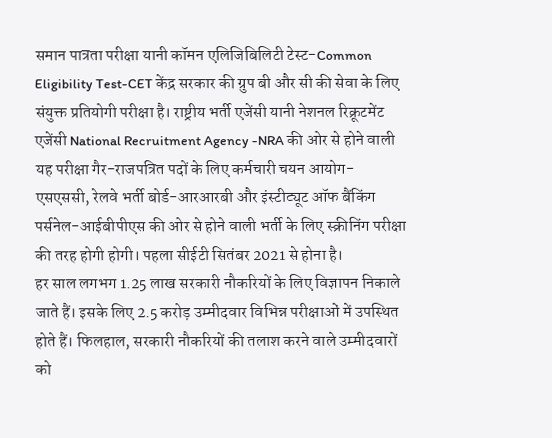समान पात्रता परीक्षा यानी कॉमन एलिजिबिलिटी टेस्ट-Common Eligibility Test-CET केंद्र सरकार की ग्रुप बी और सी की सेवा के लिए संयुक्त प्रतियोगी परीक्षा है। राष्ट्रीय भर्ती एजेंसी यानी नेशनल रिक्रूटमेंट एजेंसी National Recruitment Agency -NRA की ओर से होने वाली यह परीक्षा गैर-राजपत्रित पदों के लिए कर्मचारी चयन आयोग-एसएससी, रेलवे भर्ती बोर्ड-आरआरबी और इंस्टीट्यूट ऑफ बैंकिंग पर्सनेल-आईबीपीएस की ओर से होने वाली भर्ती के लिए स्क्रीनिंग परीक्षा की तरह होगी होगी। पहला सीईटी सितंबर 2021 से होना है।
हर साल लगभग 1.25 लाख सरकारी नौकरियों के लिए विज्ञापन निकाले जाते हैं। इसके लिए 2.5 करोड़ उम्मीदवार विभिन्न परीक्षाओं में उपस्थित होते हैं। फिलहाल, सरकारी नौकरियों की तलाश करने वाले उम्मीदवारों को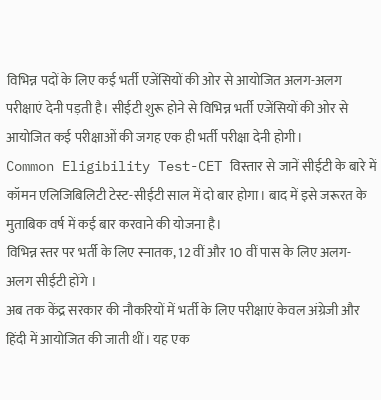विभिन्न पदों के लिए कई भर्ती एजेंसियों की ओर से आयोजित अलग-अलग परीक्षाएं देनी पड़ती है। सीईटी शुरू होने से विभिन्न भर्ती एजेंसियों की ओर से आयोजित कई परीक्षाओं की जगह एक ही भर्ती परीक्षा देनी होगी।
Common Eligibility Test-CET विस्तार से जानें सीईटी के बारे में
कॉमन एलिजिबिलिटी टेस्ट-सीईटी साल में दो बार होगा। बाद में इसे जरूरत के मुताबिक वर्ष में कई बार करवाने की योजना है।
विभिन्न स्तर पर भर्ती के लिए स्नातक, 12 वीं और 10 वीं पास के लिए अलग-अलग सीईटी होंगे ।
अब तक केंद्र सरकार की नौकरियों में भर्ती के लिए परीक्षाएं केवल अंग्रेजी और हिंदी में आयोजित की जाती थीं। यह एक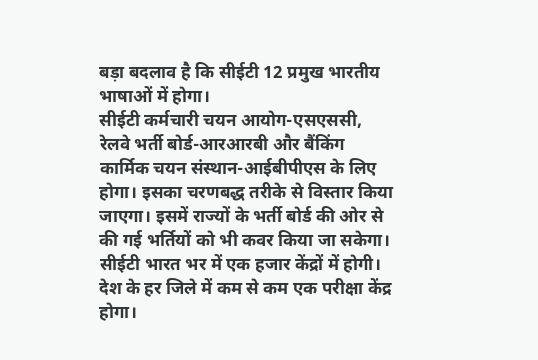बड़ा बदलाव है कि सीईटी 12 प्रमुख भारतीय भाषाओं में होगा।
सीईटी कर्मचारी चयन आयोग-एसएससी, रेलवे भर्ती बोर्ड-आरआरबी और बैंकिंग कार्मिक चयन संस्थान-आईबीपीएस के लिए होगा। इसका चरणबद्ध तरीके से विस्तार किया जाएगा। इसमें राज्यों के भर्ती बोर्ड की ओर से की गई भर्तियों को भी कवर किया जा सकेगा।
सीईटी भारत भर में एक हजार केंद्रों में होगी। देश के हर जिले में कम से कम एक परीक्षा केंद्र होगा।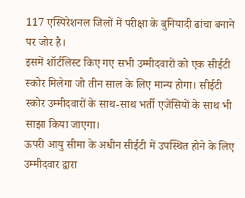117 एस्पिरेशनल जिलों में परीक्षा के बुनियादी ढांचा बनाने पर जोर है।
इसमें शॉर्टलिस्ट किए गए सभी उम्मीदवारों को एक सीईटी स्कोर मिलेगा जो तीन साल के लिए मान्य होगा। सीईटी स्कोर उम्मीदवारों के साथ-साथ भर्ती एजेंसियों के साथ भी साझा किया जाएगा।
ऊपरी आयु सीमा के अधीन सीईटी में उपस्थित होने के लिए उम्मीदवार द्वारा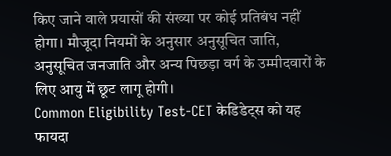किए जाने वाले प्रयासों की संख्या पर कोई प्रतिबंध नहीं होगा। मौजूदा नियमों के अनुसार अनुसूचित जाति, अनुसूचित जनजाति और अन्य पिछड़ा वर्ग के उम्मीदवारों के लिए आयु में छूट लागू होगी।
Common Eligibility Test-CET केडिडेट्स को यह फायदा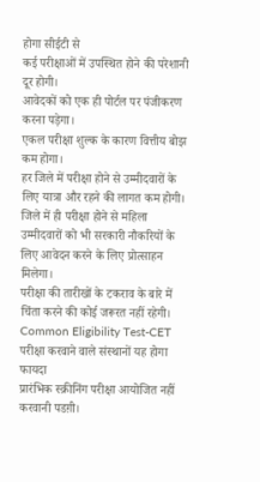होगा सीईटी से
कई परीक्षाओं में उपस्थित होने की परेशानी दूर होगी।
आवेदकों को एक ही पोर्टल पर पंजीकरण करना पड़ेगा।
एकल परीक्षा शुल्क के कारण वित्तीय बोझ कम होगा।
हर जिले में परीक्षा होने से उम्मीदवारों के लिए यात्रा और रहने की लागत कम होगी।
जिले में ही परीक्षा होने से महिला उम्मीदवारों को भी सरकारी नौकरियों के लिए आवेदन करने के लिए प्रोत्साहन मिलेगा।
परीक्षा की तारीखों के टकराव के बारे में चिंता करने की कोई जरूरत नहीं रहेगी।
Common Eligibility Test-CET परीक्षा करवाने वाले संस्थानों यह होगा फायदा
प्रारंभिक स्क्रीनिंग परीक्षा आयोजित नहीं करवानी पडग़ी।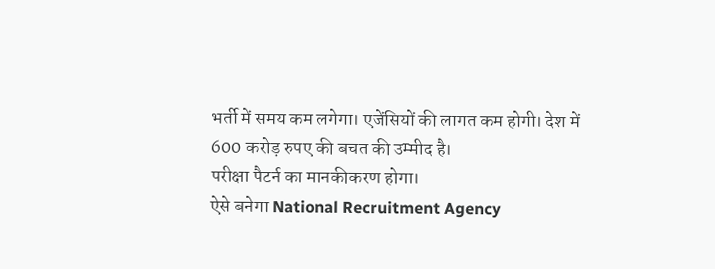भर्ती में समय कम लगेगा। एजेंसियों की लागत कम होगी। देश में 600 करोड़ रुपए की बचत की उम्मीद है।
परीक्षा पैटर्न का मानकीकरण होगा।
ऐसे बनेगा National Recruitment Agency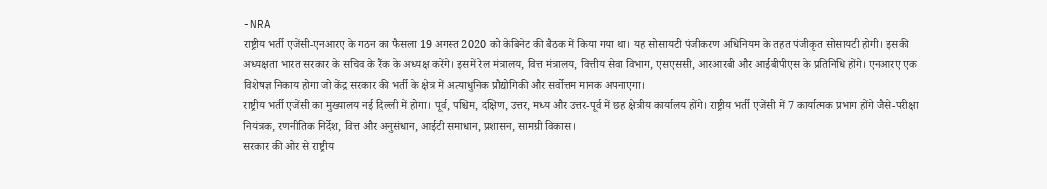-NRA
राष्ट्रीय भर्ती एजेंसी-एनआरए के गठन का फैसला 19 अगस्त 2020 को केबिनेट की बैठक में किया गया था। यह सोसायटी पंजीकरण अधिनियम के तहत पंजीकृत सोसायटी होगी। इसकी अध्यक्षता भारत सरकार के सचिव के रैंक के अध्यक्ष करेंगे। इसमें रेल मंत्रालय, वित्त मंत्रालय, वित्तीय सेवा विभाग, एसएससी, आरआरबी और आईबीपीएस के प्रतिनिधि होंगे। एनआरए एक विशेषज्ञ निकाय होगा जो केंद्र सरकार की भर्ती के क्षेत्र में अत्याधुनिक प्रौद्योगिकी और सर्वोत्तम मानक अपनाएगा।
राष्ट्रीय भर्ती एजेंसी का मुख्यालय नई दिल्ली में होगा। पूर्व, पश्चिम, दक्षिण, उत्तर, मध्य और उत्तर-पूर्व में छह क्षेत्रीय कार्यालय होंगे। राष्ट्रीय भर्ती एजेंसी में 7 कार्यात्मक प्रभाग होंगे जैसे-परीक्षा नियंत्रक, रणनीतिक निर्देश, वित्त और अनुसंधान, आईटी समाधान, प्रशासन, सामग्री विकास।
सरकार की ओर से राष्ट्रीय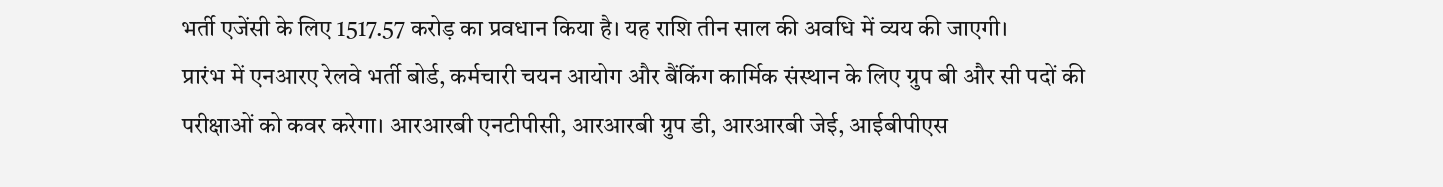भर्ती एजेंसी के लिए 1517.57 करोड़ का प्रवधान किया है। यह राशि तीन साल की अवधि में व्यय की जाएगी।
प्रारंभ में एनआरए रेलवे भर्ती बोर्ड, कर्मचारी चयन आयोग और बैंकिंग कार्मिक संस्थान के लिए ग्रुप बी और सी पदों की परीक्षाओं को कवर करेगा। आरआरबी एनटीपीसी, आरआरबी ग्रुप डी, आरआरबी जेई, आईबीपीएस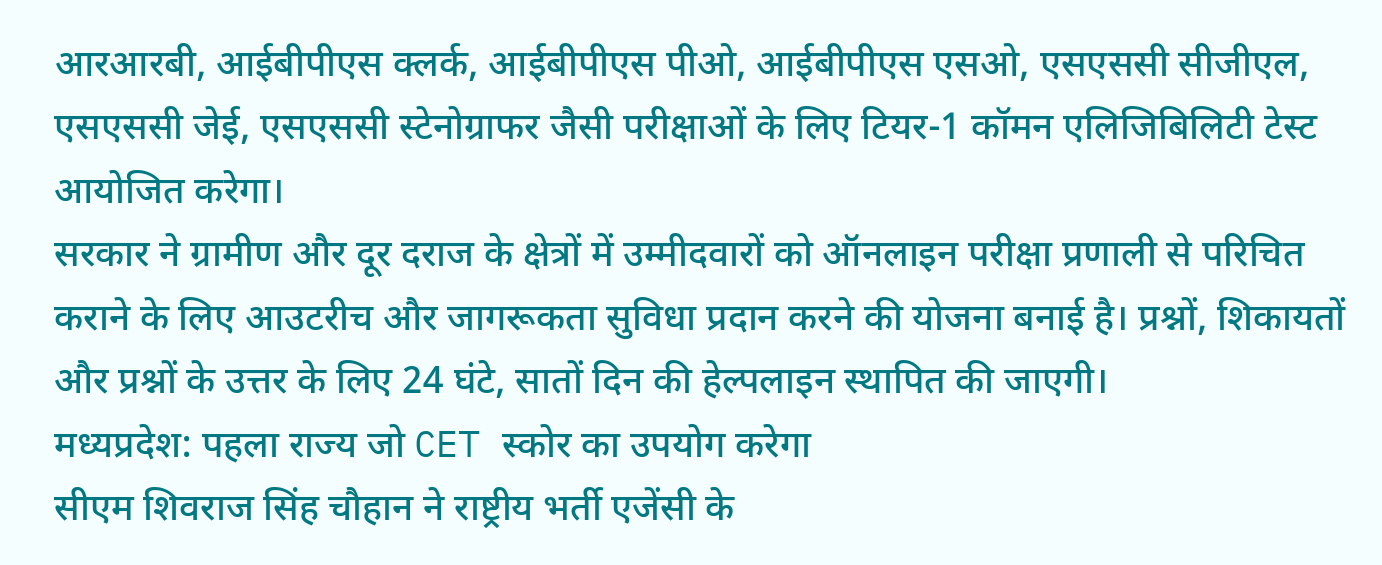आरआरबी, आईबीपीएस क्लर्क, आईबीपीएस पीओ, आईबीपीएस एसओ, एसएससी सीजीएल, एसएससी जेई, एसएससी स्टेनोग्राफर जैसी परीक्षाओं के लिए टियर-1 कॉमन एलिजिबिलिटी टेस्ट आयोजित करेगा।
सरकार ने ग्रामीण और दूर दराज के क्षेत्रों में उम्मीदवारों को ऑनलाइन परीक्षा प्रणाली से परिचित कराने के लिए आउटरीच और जागरूकता सुविधा प्रदान करने की योजना बनाई है। प्रश्नों, शिकायतों और प्रश्नों के उत्तर के लिए 24 घंटे, सातों दिन की हेल्पलाइन स्थापित की जाएगी।
मध्यप्रदेश: पहला राज्य जो CET स्कोर का उपयोग करेगा
सीएम शिवराज सिंह चौहान ने राष्ट्रीय भर्ती एजेंसी के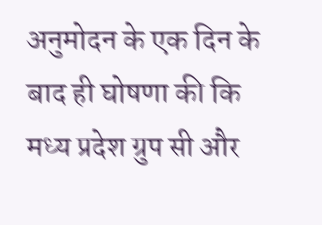अनुमोदन के एक दिन के बाद ही घोषणा की कि मध्य प्रदेश ग्रुप सी और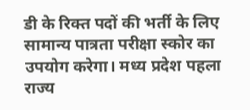डी के रिक्त पदों की भर्ती के लिए सामान्य पात्रता परीक्षा स्कोर का उपयोग करेगा। मध्य प्रदेश पहला राज्य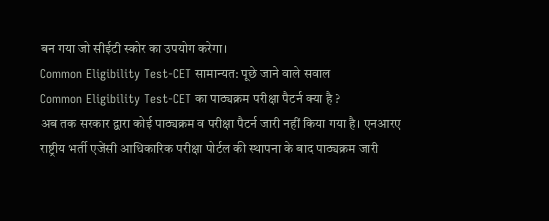बन गया जो सीईटी स्कोर का उपयोग करेगा।
Common Eligibility Test-CET सामान्यत: पूछे जाने वाले सवाल
Common Eligibility Test-CET का पाठ्यक्रम परीक्षा पैटर्न क्या है ?
अब तक सरकार द्वारा कोई पाठ्यक्रम व परीक्षा पैटर्न जारी नहीं किया गया है। एनआरए राष्ट्रीय भर्ती एजेंसी आधिकारिक परीक्षा पोर्टल की स्थापना के बाद पाठ्यक्रम जारी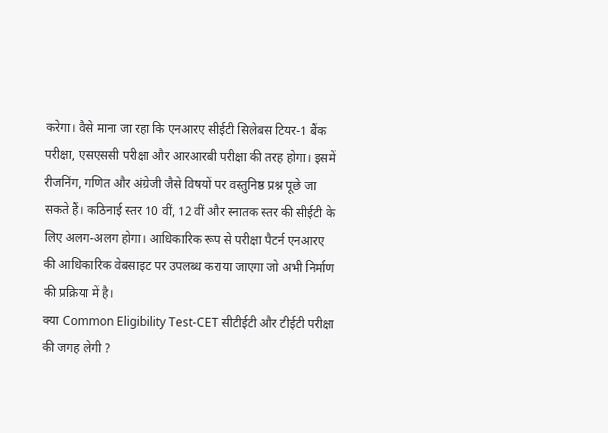करेगा। वैसे माना जा रहा कि एनआरए सीईटी सिलेबस टियर-1 बैंक परीक्षा, एसएससी परीक्षा और आरआरबी परीक्षा की तरह होगा। इसमें रीजनिंग, गणित और अंग्रेजी जैसे विषयों पर वस्तुनिष्ठ प्रश्न पूछे जा सकते हैं। कठिनाई स्तर 10 वीं, 12 वीं और स्नातक स्तर की सीईटी के लिए अलग-अलग होगा। आधिकारिक रूप से परीक्षा पैटर्न एनआरए की आधिकारिक वेबसाइट पर उपलब्ध कराया जाएगा जो अभी निर्माण की प्रक्रिया में है।
क्या Common Eligibility Test-CET सीटीईटी और टीईटी परीक्षा की जगह लेगी ?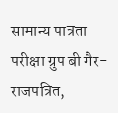सामान्य पात्रता परीक्षा ग्रुप बी गैर-राजपत्रित,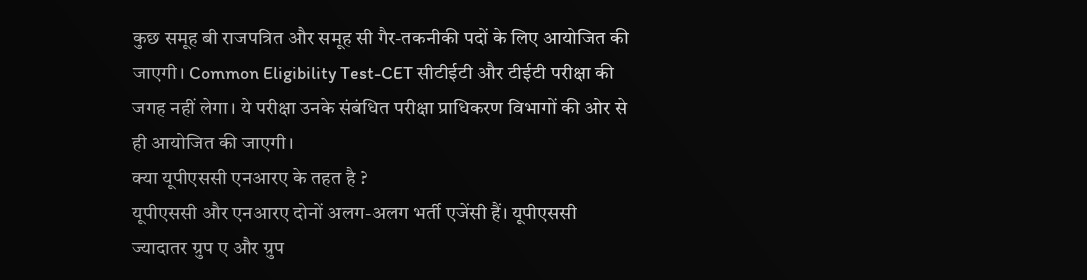कुछ समूह बी राजपत्रित और समूह सी गैर-तकनीकी पदों के लिए आयोजित की जाएगी। Common Eligibility Test-CET सीटीईटी और टीईटी परीक्षा की जगह नहीं लेगा। ये परीक्षा उनके संबंधित परीक्षा प्राधिकरण विभागों की ओर से ही आयोजित की जाएगी।
क्या यूपीएससी एनआरए के तहत है ?
यूपीएससी और एनआरए दोनों अलग-अलग भर्ती एजेंसी हैं। यूपीएससी ज्यादातर ग्रुप ए और ग्रुप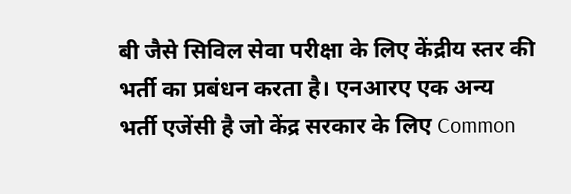बी जैसे सिविल सेवा परीक्षा के लिए केंद्रीय स्तर की भर्ती का प्रबंधन करता है। एनआरए एक अन्य भर्ती एजेंसी है जो केंद्र सरकार के लिए Common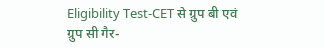Eligibility Test-CET से ग्रुप बी एवं ग्रुप सी गैर-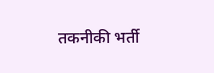तकनीकी भर्ती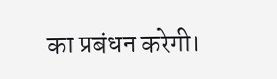का प्रबंधन करेगी।